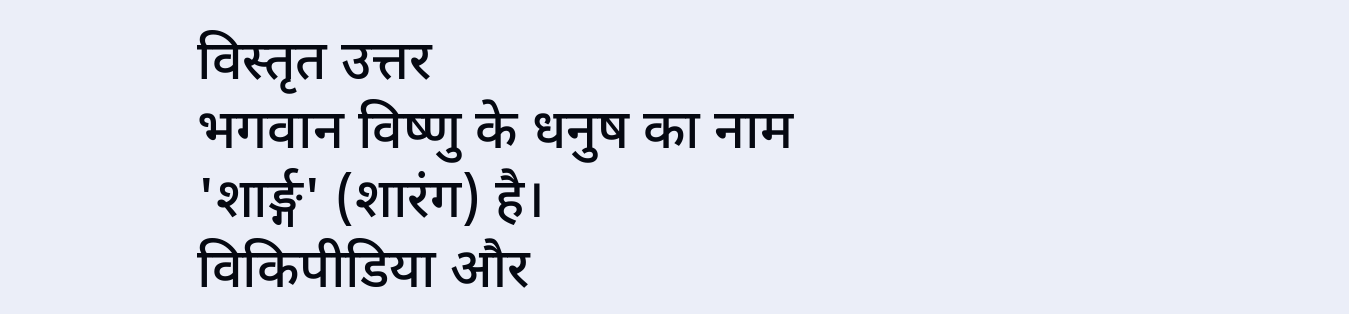विस्तृत उत्तर
भगवान विष्णु के धनुष का नाम 'शार्ङ्ग' (शारंग) है।
विकिपीडिया और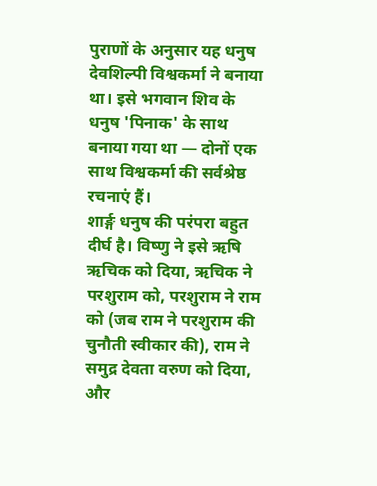पुराणों के अनुसार यह धनुष देवशिल्पी विश्वकर्मा ने बनाया था। इसे भगवान शिव के धनुष 'पिनाक' के साथ बनाया गया था — दोनों एक साथ विश्वकर्मा की सर्वश्रेष्ठ रचनाएं हैं।
शार्ङ्ग धनुष की परंपरा बहुत दीर्घ है। विष्णु ने इसे ऋषि ऋचिक को दिया, ऋचिक ने परशुराम को, परशुराम ने राम को (जब राम ने परशुराम की चुनौती स्वीकार की), राम ने समुद्र देवता वरुण को दिया, और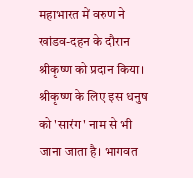महाभारत में वरुण ने खांडव-दहन के दौरान श्रीकृष्ण को प्रदान किया।
श्रीकृष्ण के लिए इस धनुष को 'सारंग' नाम से भी जाना जाता है। भागवत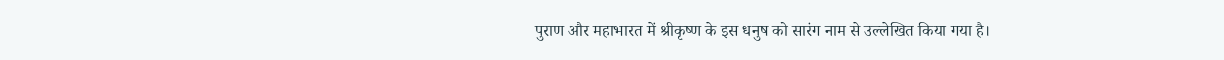पुराण और महाभारत में श्रीकृष्ण के इस धनुष को सारंग नाम से उल्लेखित किया गया है।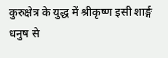कुरुक्षेत्र के युद्ध में श्रीकृष्ण इसी शार्ङ्ग धनुष से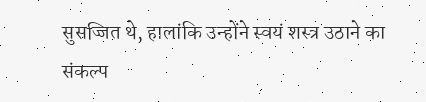सुसज्जित थे, हालांकि उन्होंने स्वयं शस्त्र उठाने का संकल्प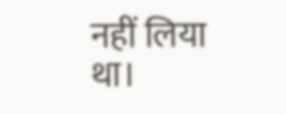नहीं लिया था।